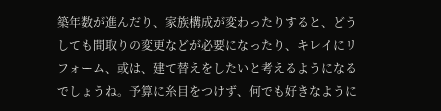築年数が進んだり、家族構成が変わったりすると、どうしても間取りの変更などが必要になったり、キレイにリフォーム、或は、建て替えをしたいと考えるようになるでしょうね。予算に糸目をつけず、何でも好きなように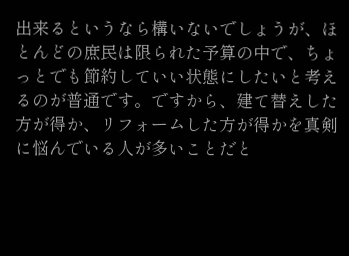出来るというなら構いないでしょうが、ほとんどの庶民は限られた予算の中で、ちょっとでも節約していい状態にしたいと考えるのが普通です。ですから、建て替えした方が得か、リフォームした方が得かを真剣に悩んでいる人が多いことだと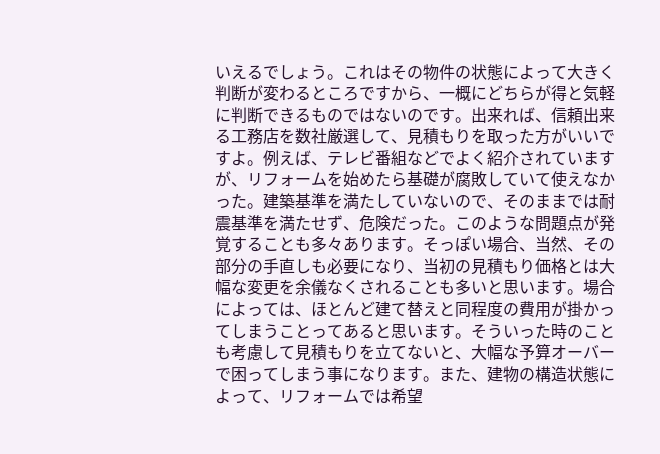いえるでしょう。これはその物件の状態によって大きく判断が変わるところですから、一概にどちらが得と気軽に判断できるものではないのです。出来れば、信頼出来る工務店を数社厳選して、見積もりを取った方がいいですよ。例えば、テレビ番組などでよく紹介されていますが、リフォームを始めたら基礎が腐敗していて使えなかった。建築基準を満たしていないので、そのままでは耐震基準を満たせず、危険だった。このような問題点が発覚することも多々あります。そっぽい場合、当然、その部分の手直しも必要になり、当初の見積もり価格とは大幅な変更を余儀なくされることも多いと思います。場合によっては、ほとんど建て替えと同程度の費用が掛かってしまうことってあると思います。そういった時のことも考慮して見積もりを立てないと、大幅な予算オーバーで困ってしまう事になります。また、建物の構造状態によって、リフォームでは希望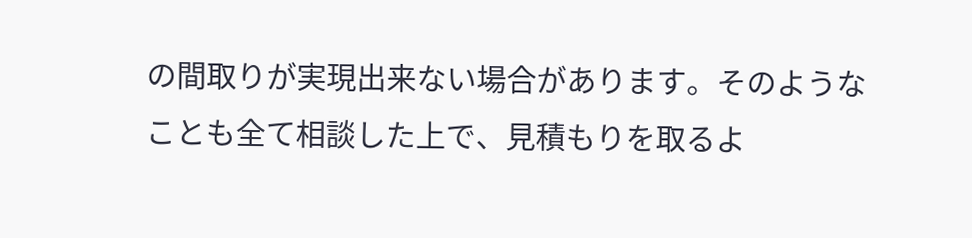の間取りが実現出来ない場合があります。そのようなことも全て相談した上で、見積もりを取るよ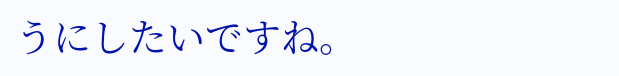うにしたいですね。